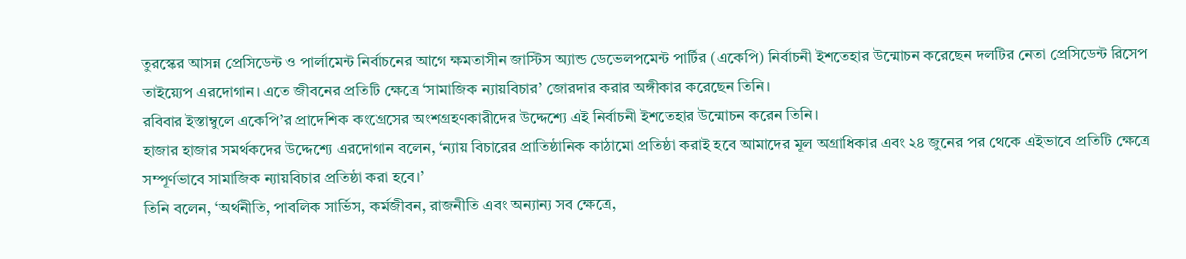তুরস্কের আসন্ন প্রেসিডেন্ট ও পার্লামেন্ট নির্বাচনের আগে ক্ষমতাসীন জাস্টিস অ্যান্ড ডেভেলপমেন্ট পার্টির (একেপি) নির্বাচনী ইশতেহার উন্মোচন করেছেন দলটির নেতা প্রেসিডেন্ট রিসেপ তাইয়্যেপ এরদোগান। এতে জীবনের প্রতিটি ক্ষেত্রে ‘সামাজিক ন্যায়বিচার’ জোরদার করার অঙ্গীকার করেছেন তিনি।
রবিবার ইস্তাম্বুলে একেপি’র প্রাদেশিক কংগ্রেসের অংশগ্রহণকারীদের উদ্দেশ্যে এই নির্বাচনী ইশতেহার উন্মোচন করেন তিনি।
হাজার হাজার সমর্থকদের উদ্দেশ্যে এরদোগান বলেন, ‘ন্যায় বিচারের প্রাতিষ্ঠানিক কাঠামো প্রতিষ্ঠা করাই হবে আমাদের মূল অগ্রাধিকার এবং ২৪ জুনের পর থেকে এইভাবে প্রতিটি ক্ষেত্রে সম্পূর্ণভাবে সামাজিক ন্যায়বিচার প্রতিষ্ঠা করা হবে।’
তিনি বলেন, ‘অর্থনীতি, পাবলিক সার্ভিস, কর্মজীবন, রাজনীতি এবং অন্যান্য সব ক্ষেত্রে,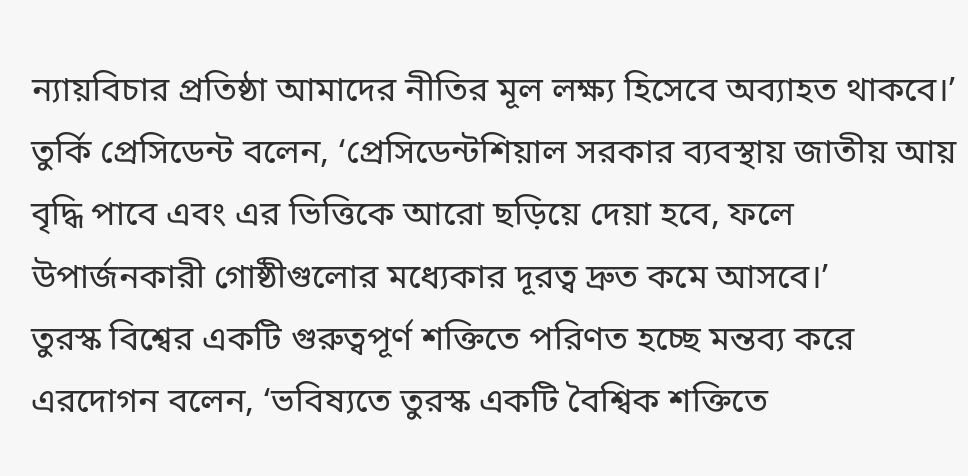ন্যায়বিচার প্রতিষ্ঠা আমাদের নীতির মূল লক্ষ্য হিসেবে অব্যাহত থাকবে।’
তুর্কি প্রেসিডেন্ট বলেন, ‘প্রেসিডেন্টশিয়াল সরকার ব্যবস্থায় জাতীয় আয় বৃদ্ধি পাবে এবং এর ভিত্তিকে আরো ছড়িয়ে দেয়া হবে, ফলে উপার্জনকারী গোষ্ঠীগুলোর মধ্যেকার দূরত্ব দ্রুত কমে আসবে।’
তুরস্ক বিশ্বের একটি গুরুত্বপূর্ণ শক্তিতে পরিণত হচ্ছে মন্তব্য করে এরদোগন বলেন, ‘ভবিষ্যতে তুরস্ক একটি বৈশ্বিক শক্তিতে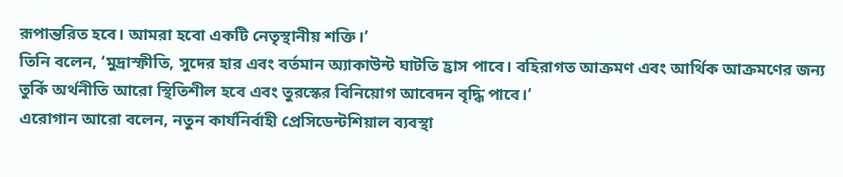রূপান্তরিত হবে। আমরা হবো একটি নেতৃস্থানীয় শক্তি।’
তিনি বলেন, ‘মুদ্রাস্ফীতি, সুদের হার এবং বর্তমান অ্যাকাউন্ট ঘাটতি হ্রাস পাবে। বহিরাগত আক্রমণ এবং আর্থিক আক্রমণের জন্য তুর্কি অর্থনীতি আরো স্থিতিশীল হবে এবং তুরস্কের বিনিয়োগ আবেদন বৃদ্ধি পাবে।’
এরোগান আরো বলেন, নতুন কার্যনির্বাহী প্রেসিডেন্টশিয়াল ব্যবস্থা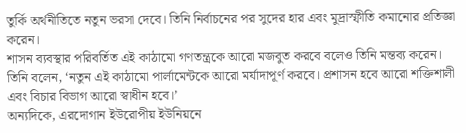তুর্কি অর্থনীতিতে নতুন ভরসা দেবে। তিনি নির্বাচনের পর সুদের হার এবং মুদ্রাস্ফীতি কমানোর প্রতিজ্ঞা করেন।
শাসন ব্যবস্থার পরিবর্তিত এই কাঠামো গণতন্ত্রকে আরো মজবুত করবে বলেও তিনি মন্তব্য করেন।
তিনি বলেন, ‘নতুন এই কাঠামো পার্লামেন্টকে আরো মর্যাদাপূর্ণ করবে। প্রশাসন হবে আরো শক্তিশালী এবং বিচার বিভাগ আরো স্বাধীন হবে।’
অন্যদিকে, এরদোগান ইউরোপীয় ইউনিয়নে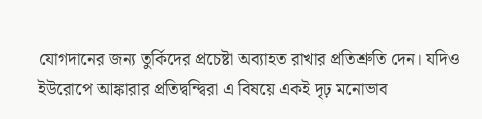যোগদানের জন্য তুর্কিদের প্রচেষ্টা অব্যাহত রাখার প্রতিশ্রুতি দেন। যদিও ইউরোপে আঙ্কারার প্রতিদ্বন্দ্বিরা এ বিষয়ে একই দৃঢ় মনোভাব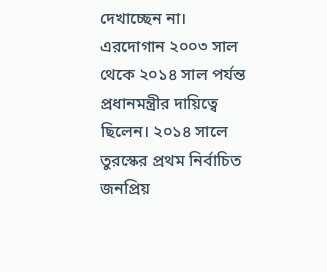দেখাচ্ছেন না।
এরদোগান ২০০৩ সাল থেকে ২০১৪ সাল পর্যন্ত প্রধানমন্ত্রীর দায়িত্বে ছিলেন। ২০১৪ সালে তুরস্কের প্রথম নির্বাচিত জনপ্রিয়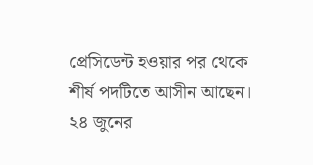প্রেসিডেন্ট হওয়ার পর থেকে শীর্ষ পদটিতে আসীন আছেন।
২৪ জুনের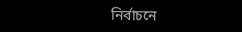নির্বাচনে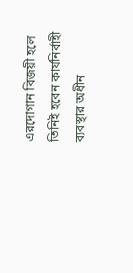এরদোগান বিজয়ী হলে তিনিই হবেন কার্যনির্বাহী ব্যবস্থার অধীন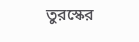তুরস্কের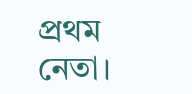প্রথম নেতা।